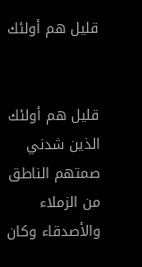قليل هم أولئك


قليل هم أولئك الذين شدني صمتهم الناطق من الزملاء والأصدقاء وكان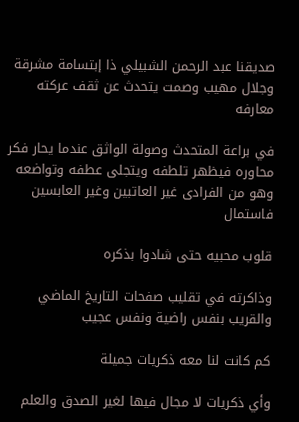صديقنا عبد الرحمن الشبيلي ذا إبتسامة مشرقة وجلال مهيب وصمت يتحدث عن ثقف عركته معارفه

في براعة المتحدث وصولة الواثق عندما يحار فكر محاوره فيظهر تلطفه ويتجلى عطفه وتواضعه وهو من الفرادى غير العاتبين وغير العابسين فاستمال

قلوب محبيه حتى شادوا بذكره

وذاكرته في تقليب صفحات التاريخ الماضي والقريب بنفس راضية ونفس عجيب

كم كانت لنا معه ذكريات جميلة

وأي ذكريات لا مجال فيها لغير الصدق والعلم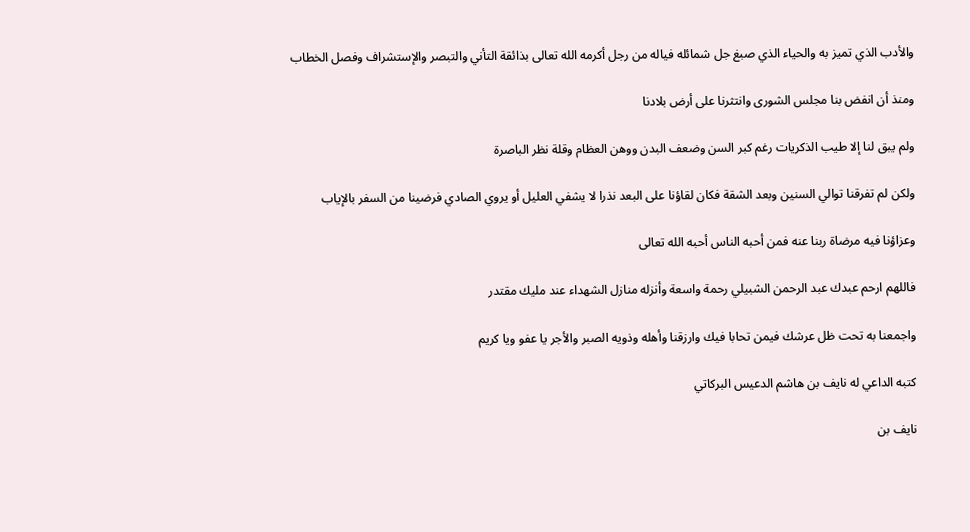والأدب الذي تميز به والحياء الذي صبغ جل شمائله فياله من رجل أكرمه الله تعالى بذائقة التأني والتبصر والإستشراف وفصل الخطاب

ومنذ أن انفض بنا مجلس الشورى وانتثرنا على أرض بلادنا

ولم يبق لنا إلا طيب الذكريات رغم كبر السن وضعف البدن ووهن العظام وقلة نظر الباصرة

ولكن لم تفرقنا توالي السنين وبعد الشقة فكان لقاؤنا على البعد نذرا لا يشفي العليل أو يروي الصادي فرضينا من السفر بالإياب

وعزاؤنا فيه مرضاة ربنا عنه فمن أحبه الناس أحبه الله تعالى

فاللهم ارحم عبدك عبد الرحمن الشبيلي رحمة واسعة وأنزله منازل الشهداء عند مليك مقتدر

واجمعنا به تحت ظل عرشك فيمن تحابا فيك وارزقنا وأهله وذويه الصبر والأجر يا عفو ويا كريم

كتبه الداعي له نايف بن هاشم الدعيس البركاتي

نايف بن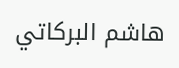هاشم البركاتي